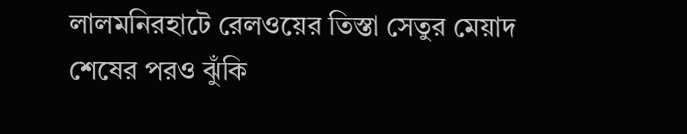লালমনিরহাটে রেলওয়ের তিস্তা সেতুর মেয়াদ শেষের পরও ঝুঁকি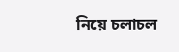নিয়ে চলাচল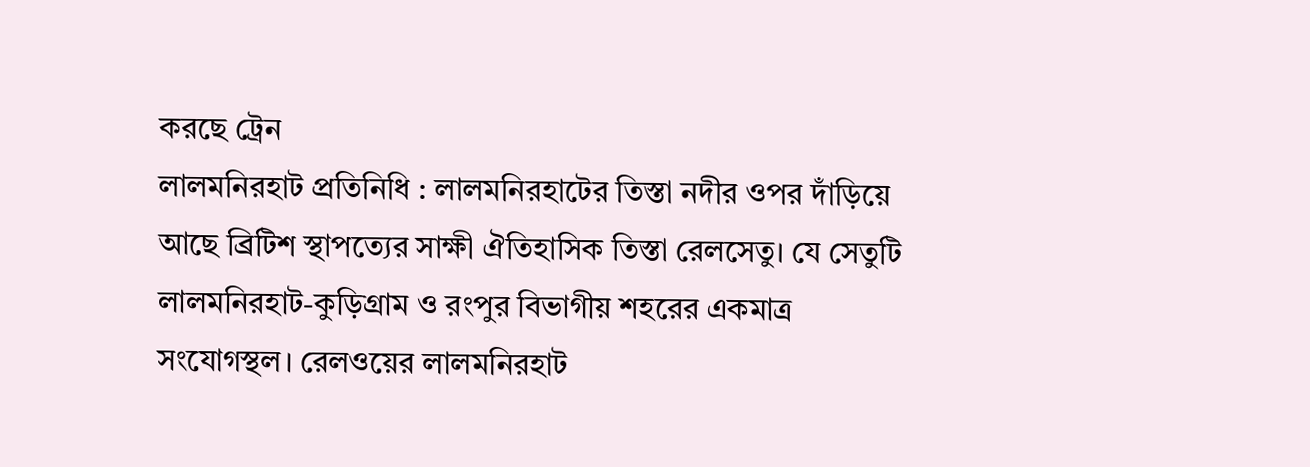করছে ট্রেন
লালমনিরহাট প্রতিনিধি : লালমনিরহাটের তিস্তা নদীর ওপর দাঁড়িয়ে আছে ব্রিটিশ স্থাপত্যের সাক্ষী ঐতিহাসিক তিস্তা রেলসেতু। যে সেতুটি লালমনিরহাট-কুড়িগ্রাম ও রংপুর বিভাগীয় শহরের একমাত্র সংযোগস্থল। রেলওয়ের লালমনিরহাট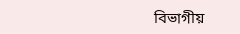বিভাগীয়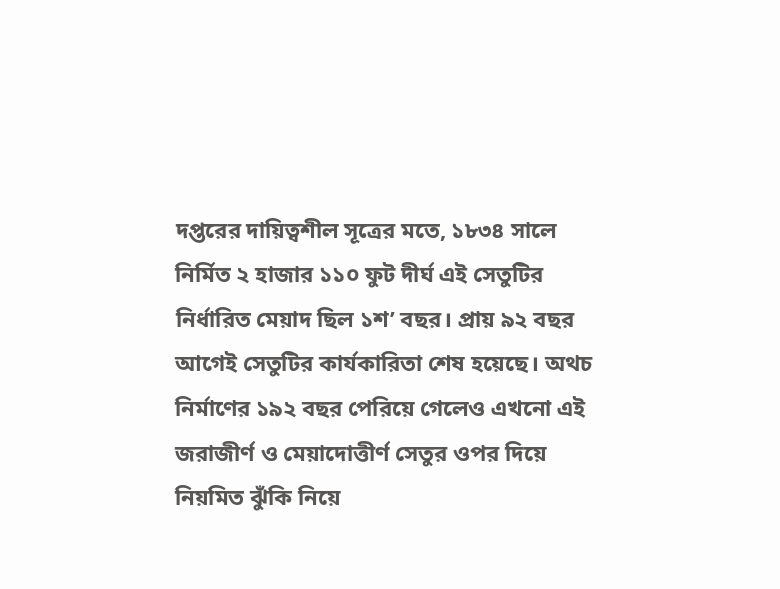দপ্তরের দায়িত্বশীল সূত্রের মতে, ১৮৩৪ সালে নির্মিত ২ হাজার ১১০ ফুট দীর্ঘ এই সেতুটির নির্ধারিত মেয়াদ ছিল ১শ’ বছর। প্রায় ৯২ বছর আগেই সেতুটির কার্যকারিতা শেষ হয়েছে। অথচ নির্মাণের ১৯২ বছর পেরিয়ে গেলেও এখনো এই জরাজীর্ণ ও মেয়াদোত্তীর্ণ সেতুর ওপর দিয়ে নিয়মিত ঝুঁকি নিয়ে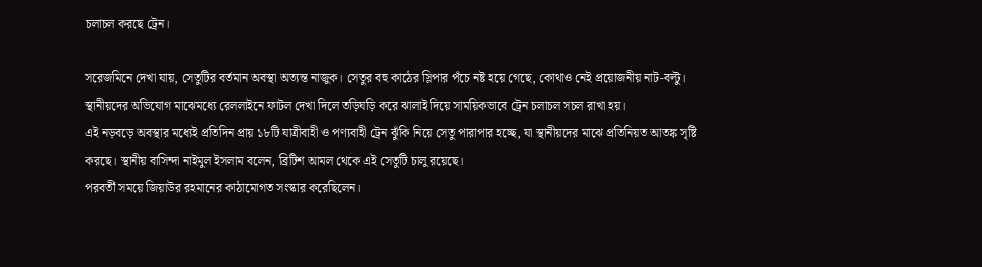চলাচল করছে ট্রেন।

সরেজমিনে দেখা যায়, সেতুটির বর্তমান অবস্থা অত্যন্ত নাজুক। সেতুর বহু কাঠের স্লিপার পঁচে নষ্ট হয়ে গেছে, কোথাও নেই প্রয়োজনীয় নাট-বল্টু। স্থানীয়দের অভিযোগ মাঝেমধ্যে রেললাইনে ফাটল দেখা দিলে তড়িঘড়ি করে ঝালাই দিয়ে সাময়িকভাবে ট্রেন চলাচল সচল রাখা হয়।
এই নড়বড়ে অবস্থার মধ্যেই প্রতিদিন প্রায় ১৮টি যাত্রীবাহী ও পণ্যবাহী ট্রেন ঝুঁকি নিয়ে সেতু পারাপার হচ্ছে, যা স্থানীয়দের মাঝে প্রতিনিয়ত আতঙ্ক সৃষ্টি করছে। স্থানীয় বাসিন্দা নাইমুল ইসলাম বলেন, ব্রিটিশ আমল থেকে এই সেতুটি চালু রয়েছে।
পরবর্তী সময়ে জিয়াউর রহমানের কাঠামোগত সংস্কার করেছিলেন।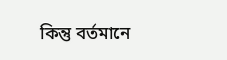কিন্তু বর্তমানে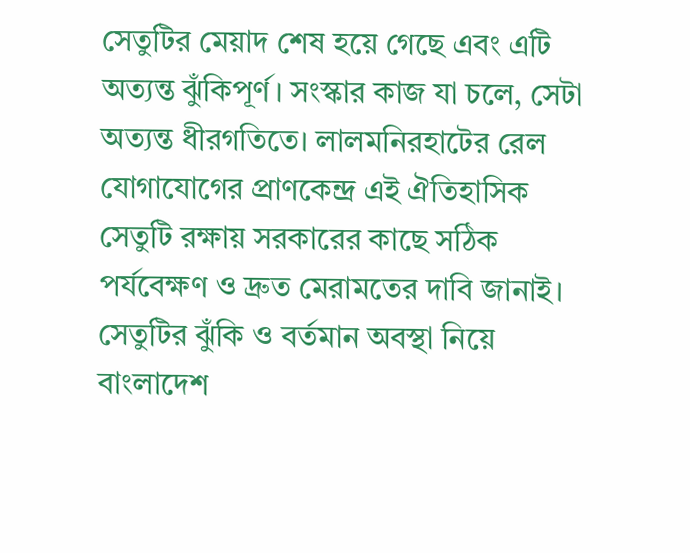সেতুটির মেয়াদ শেষ হয়ে গেছে এবং এটি অত্যন্ত ঝুঁকিপূর্ণ। সংস্কার কাজ যা চলে, সেটা অত্যন্ত ধীরগতিতে। লালমনিরহাটের রেল যোগাযোগের প্রাণকেন্দ্র এই ঐতিহাসিক সেতুটি রক্ষায় সরকারের কাছে সঠিক পর্যবেক্ষণ ও দ্রুত মেরামতের দাবি জানাই।
সেতুটির ঝুঁকি ও বর্তমান অবস্থা নিয়ে বাংলাদেশ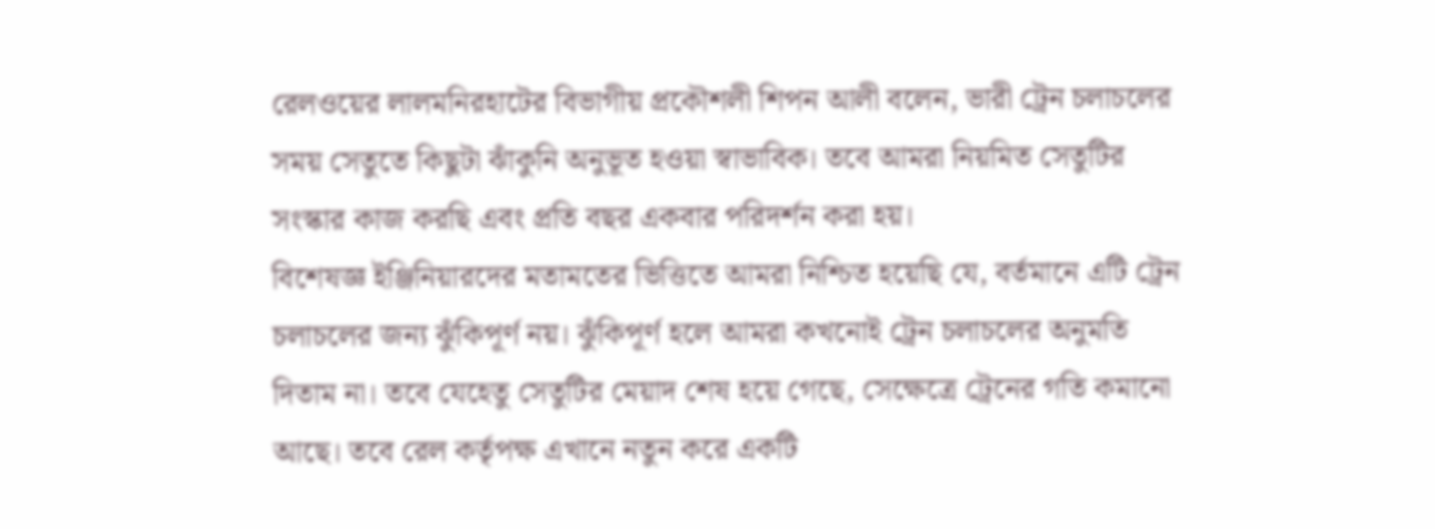রেলওয়ের লালমনিরহাটের বিভাগীয় প্রকৌশলী শিপন আলী বলেন, ভারী ট্রেন চলাচলের সময় সেতুতে কিছুটা ঝাঁকুনি অনুভূত হওয়া স্বাভাবিক। তবে আমরা নিয়মিত সেতুটির সংস্কার কাজ করছি এবং প্রতি বছর একবার পরিদর্শন করা হয়।
বিশেষজ্ঞ ইঞ্জিনিয়ারদের মতামতের ভিত্তিতে আমরা নিশ্চিত হয়েছি যে, বর্তমানে এটি ট্রেন চলাচলের জন্য ঝুঁকিপূর্ণ নয়। ঝুঁকিপূর্ণ হলে আমরা কখনোই ট্রেন চলাচলের অনুমতি দিতাম না। তবে যেহেতু সেতুটির মেয়াদ শেষ হয়ে গেছে, সেক্ষেত্রে ট্রেনের গতি কমানো আছে। তবে রেল কর্তৃপক্ষ এখানে নতুন করে একটি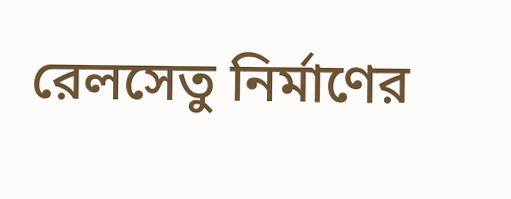রেলসেতু নির্মাণের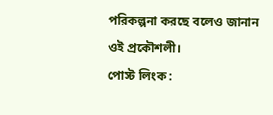পরিকল্পনা করছে বলেও জানান ওই প্রকৌশলী।
পোস্ট লিংক :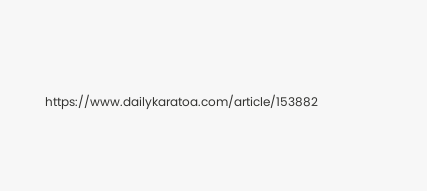https://www.dailykaratoa.com/article/153882